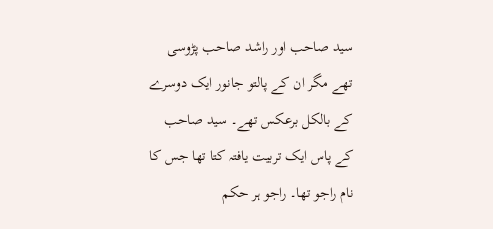سید صاحب اور راشد صاحب پڑوسی تھے مگر ان کے پالتو جانور ایک دوسرے کے بالکل برعکس تھے۔ سید صاحب کے پاس ایک تربیت یافتہ کتا تھا جس کا نام راجو تھا۔ راجو ہر حکم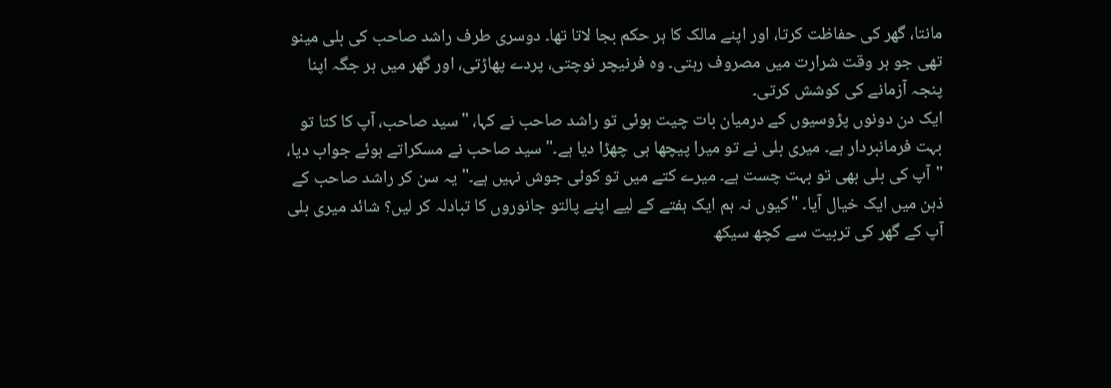مانتا، گھر کی حفاظت کرتا، اور اپنے مالک کا ہر حکم بجا لاتا تھا۔ دوسری طرف راشد صاحب کی بلی مینو تھی جو ہر وقت شرارت میں مصروف رہتی۔ وہ فرنیچر نوچتی، پردے پھاڑتی، اور گھر میں ہر جگہ اپنا پنجہ آزمانے کی کوشش کرتی۔
ایک دن دونوں پڑوسیوں کے درمیان بات چیت ہوئی تو راشد صاحب نے کہا، "سید صاحب، آپ کا کتا تو بہت فرمانبردار ہے۔ میری بلی نے تو میرا پیچھا ہی چھڑا دیا ہے۔" سید صاحب نے مسکراتے ہوئے جواب دیا، "آپ کی بلی بھی تو بہت چست ہے۔ میرے کتے میں تو کوئی جوش نہیں ہے۔" یہ سن کر راشد صاحب کے ذہن میں ایک خیال آیا۔ "کیوں نہ ہم ایک ہفتے کے لیے اپنے پالتو جانوروں کا تبادلہ کر لیں؟ شائد میری بلی آپ کے گھر کی تربیت سے کچھ سیکھ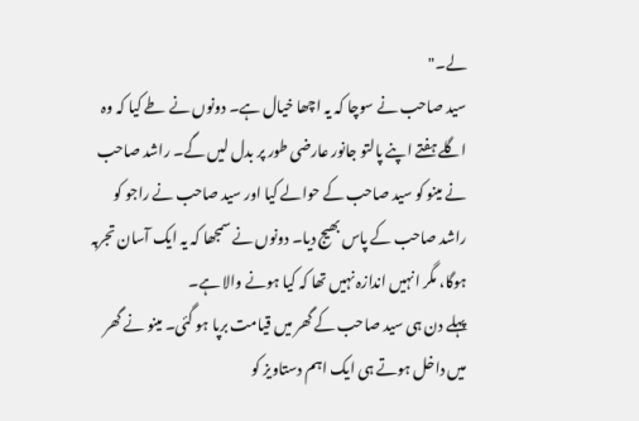لے۔"
سید صاحب نے سوچا کہ یہ اچھا خیال ہے۔ دونوں نے طے کیا کہ وہ اگلے ہفتے اپنے پالتو جانور عارضی طور پر بدل لیں گے۔ راشد صاحب نے مینو کو سید صاحب کے حوالے کیا اور سید صاحب نے راجو کو راشد صاحب کے پاس بھیج دیا۔ دونوں نے سمجھا کہ یہ ایک آسان تجربہ ہوگا، مگر انہیں اندازہ نہیں تھا کہ کیا ہونے والا ہے۔
پہلے دن ہی سید صاحب کے گھر میں قیامت برپا ہو گئی۔ مینو نے گھر میں داخل ہوتے ہی ایک اہم دستاویز کو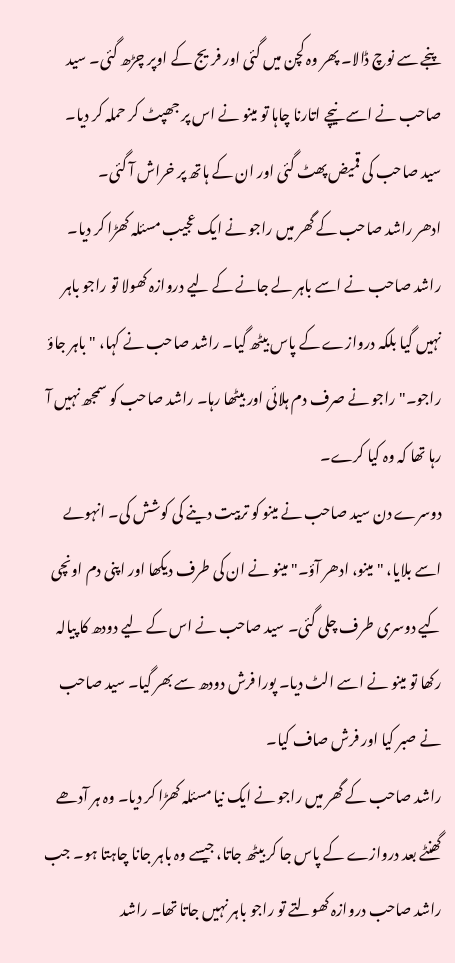پنجے سے نوچ ڈالا۔ پھر وہ کچن میں گئی اور فریج کے اوپر چڑھ گئی۔ سید صاحب نے اسے نیچے اتارنا چاہا تو مینو نے اس پر جھپٹ کر حملہ کر دیا۔ سید صاحب کی قمیض پھٹ گئی اور ان کے ہاتھ پر خراش آ گئی۔
ادھر راشد صاحب کے گھر میں راجو نے ایک عجیب مسئلہ کھڑا کر دیا۔ راشد صاحب نے اسے باہر لے جانے کے لیے دروازہ کھولا تو راجو باہر نہیں گیا بلکہ دروازے کے پاس بیٹھ گیا۔ راشد صاحب نے کہا، "باہر جاؤ راجو۔" راجو نے صرف دم ہلائی اور بیٹھا رہا۔ راشد صاحب کو سمجھ نہیں آ رہا تھا کہ وہ کیا کرے۔
دوسرے دن سید صاحب نے مینو کو تربیت دینے کی کوشش کی۔ انہوںے اسے بلایا، "مینو، ادھر آؤ۔" مینو نے ان کی طرف دیکھا اور اپنی دم اونچی کیے دوسری طرف چلی گئی۔ سید صاحب نے اس کے لیے دودھ کا پیالہ رکھا تو مینو نے اسے الٹ دیا۔ پورا فرش دودھ سے بھر گیا۔ سید صاحب نے صبر کیا اور فرش صاف کیا۔
راشد صاحب کے گھر میں راجو نے ایک نیا مسئلہ کھڑا کر دیا۔ وہ ہر آدھے گھنٹے بعد دروازے کے پاس جا کر بیٹھ جاتا، جیسے وہ باہر جانا چاہتا ہو۔ جب راشد صاحب دروازہ کھولتے تو راجو باہر نہیں جاتا تھا۔ راشد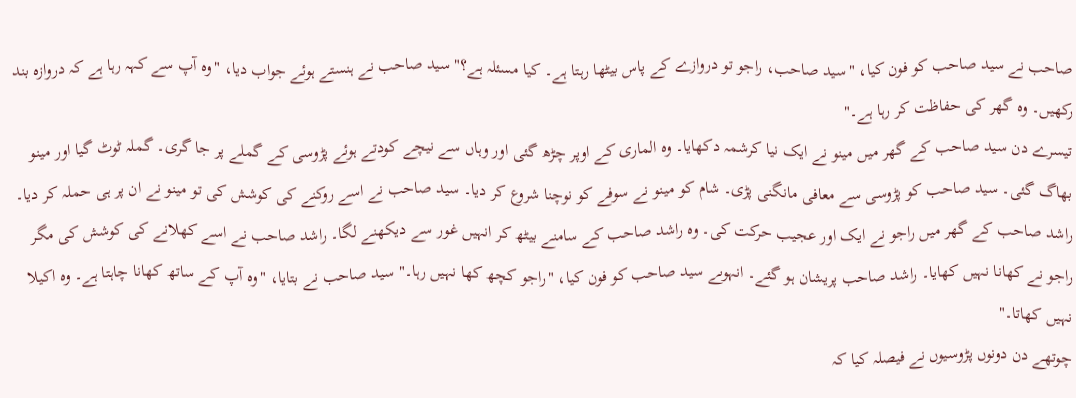صاحب نے سید صاحب کو فون کیا، "سید صاحب، راجو تو دروازے کے پاس بیٹھا رہتا ہے۔ کیا مسئلہ ہے؟" سید صاحب نے ہنستے ہوئے جواب دیا، "وہ آپ سے کہہ رہا ہے کہ دروازہ بند رکھیں۔ وہ گھر کی حفاظت کر رہا ہے۔"
تیسرے دن سید صاحب کے گھر میں مینو نے ایک نیا کرشمہ دکھایا۔ وہ الماری کے اوپر چڑھ گئی اور وہاں سے نیچے کودتے ہوئے پڑوسی کے گملے پر جا گری۔ گملہ ٹوٹ گیا اور مینو بھاگ گئی۔ سید صاحب کو پڑوسی سے معافی مانگنی پڑی۔ شام کو مینو نے سوفے کو نوچنا شروع کر دیا۔ سید صاحب نے اسے روکنے کی کوشش کی تو مینو نے ان پر ہی حملہ کر دیا۔
راشد صاحب کے گھر میں راجو نے ایک اور عجیب حرکت کی۔ وہ راشد صاحب کے سامنے بیٹھ کر انہیں غور سے دیکھنے لگا۔ راشد صاحب نے اسے کھلانے کی کوشش کی مگر راجو نے کھانا نہیں کھایا۔ راشد صاحب پریشان ہو گئے۔ انہوںے سید صاحب کو فون کیا، "راجو کچھ کھا نہیں رہا۔" سید صاحب نے بتایا، "وہ آپ کے ساتھ کھانا چاہتا ہے۔ وہ اکیلا نہیں کھاتا۔"
چوتھے دن دونوں پڑوسیوں نے فیصلہ کیا کہ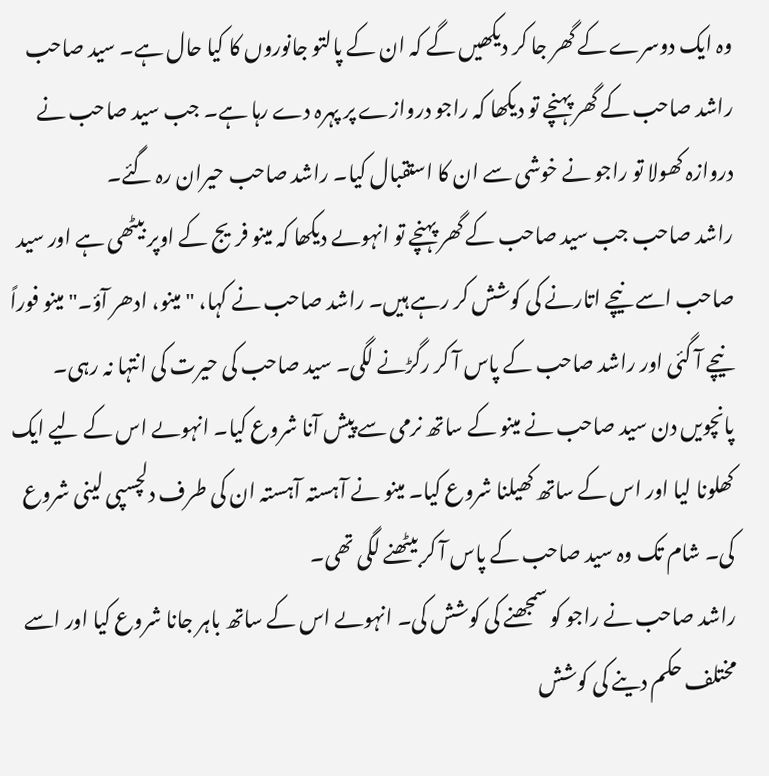وہ ایک دوسرے کے گھر جا کر دیکھیں گے کہ ان کے پالتو جانوروں کا کیا حال ہے۔ سید صاحب راشد صاحب کے گھر پہنچے تو دیکھا کہ راجو دروازے پر پہرہ دے رہا ہے۔ جب سید صاحب نے دروازہ کھولا تو راجو نے خوشی سے ان کا استقبال کیا۔ راشد صاحب حیران رہ گئے۔
راشد صاحب جب سید صاحب کے گھر پہنچے تو انہوںے دیکھا کہ مینو فریج کے اوپر بیٹھی ہے اور سید صاحب اسے نیچے اتارنے کی کوشش کر رہے ہیں۔ راشد صاحب نے کہا، "مینو، ادھر آؤ۔" مینو فوراً نیچے آ گئی اور راشد صاحب کے پاس آ کر رگڑنے لگی۔ سید صاحب کی حیرت کی انتہا نہ رہی۔
پانچویں دن سید صاحب نے مینو کے ساتھ نرمی سے پیش آنا شروع کیا۔ انہوںے اس کے لیے ایک کھلونا لیا اور اس کے ساتھ کھیلنا شروع کیا۔ مینو نے آہستہ آہستہ ان کی طرف دلچسپی لینی شروع کی۔ شام تک وہ سید صاحب کے پاس آ کر بیٹھنے لگی تھی۔
راشد صاحب نے راجو کو سمجھنے کی کوشش کی۔ انہوںے اس کے ساتھ باہر جانا شروع کیا اور اسے مختلف حکم دینے کی کوشش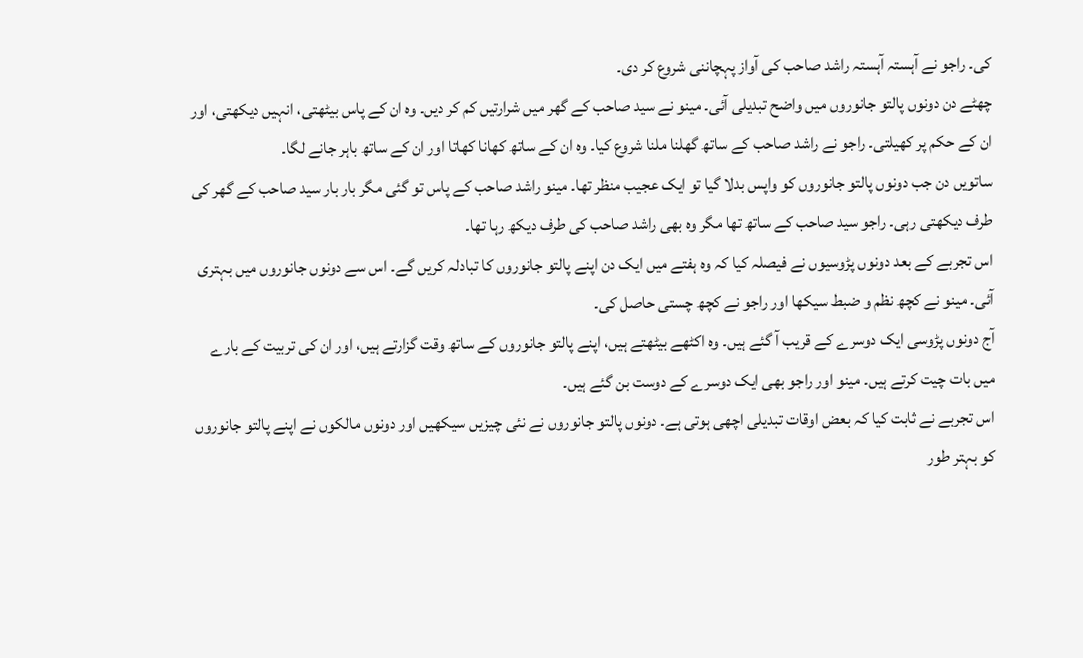کی۔ راجو نے آہستہ آہستہ راشد صاحب کی آواز پہچاننی شروع کر دی۔
چھٹے دن دونوں پالتو جانوروں میں واضح تبدیلی آئی۔ مینو نے سید صاحب کے گھر میں شرارتیں کم کر دیں۔ وہ ان کے پاس بیٹھتی، انہیں دیکھتی، اور ان کے حکم پر کھیلتی۔ راجو نے راشد صاحب کے ساتھ گھلنا ملنا شروع کیا۔ وہ ان کے ساتھ کھانا کھاتا اور ان کے ساتھ باہر جانے لگا۔
ساتویں دن جب دونوں پالتو جانوروں کو واپس بدلا گیا تو ایک عجیب منظر تھا۔ مینو راشد صاحب کے پاس تو گئی مگر بار بار سید صاحب کے گھر کی طرف دیکھتی رہی۔ راجو سید صاحب کے ساتھ تھا مگر وہ بھی راشد صاحب کی طرف دیکھ رہا تھا۔
اس تجربے کے بعد دونوں پڑوسیوں نے فیصلہ کیا کہ وہ ہفتے میں ایک دن اپنے پالتو جانوروں کا تبادلہ کریں گے۔ اس سے دونوں جانوروں میں بہتری آئی۔ مینو نے کچھ نظم و ضبط سیکھا اور راجو نے کچھ چستی حاصل کی۔
آج دونوں پڑوسی ایک دوسرے کے قریب آ گئے ہیں۔ وہ اکٹھے بیٹھتے ہیں، اپنے پالتو جانوروں کے ساتھ وقت گزارتے ہیں، اور ان کی تربیت کے بارے میں بات چیت کرتے ہیں۔ مینو اور راجو بھی ایک دوسرے کے دوست بن گئے ہیں۔
اس تجربے نے ثابت کیا کہ بعض اوقات تبدیلی اچھی ہوتی ہے۔ دونوں پالتو جانوروں نے نئی چیزیں سیکھیں اور دونوں مالکوں نے اپنے پالتو جانوروں کو بہتر طور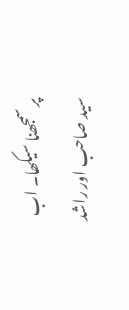پر سمجھنا سیکھا۔ اب سید صاحب اور راشد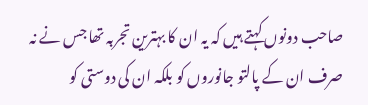صاحب دونوں کہتے ہیں کہ یہ ان کا بہترین تجربہ تھا جس نے نہ صرف ان کے پالتو جانوروں کو بلکہ ان کی دوستی کو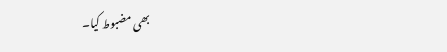بھی مضبوط کیا۔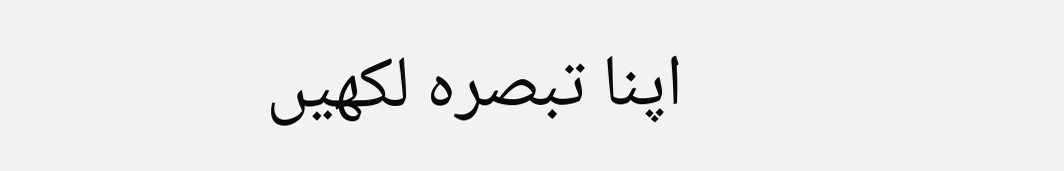اپنا تبصرہ لکھیں